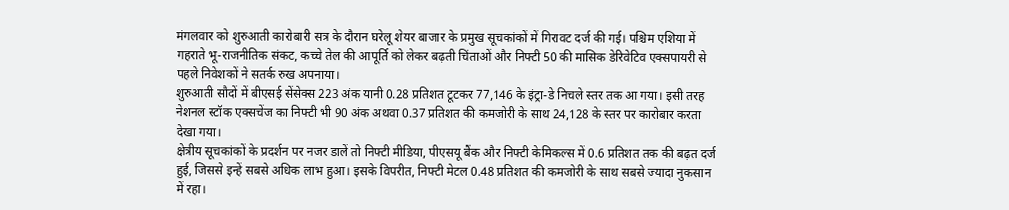मंगलवार को शुरुआती कारोबारी सत्र के दौरान घरेलू शेयर बाजार के प्रमुख सूचकांकों में गिरावट दर्ज की गई। पश्चिम एशिया में गहराते भू-राजनीतिक संकट, कच्चे तेल की आपूर्ति को लेकर बढ़ती चिंताओं और निफ्टी 50 की मासिक डेरिवेटिव एक्सपायरी से पहले निवेशकों ने सतर्क रुख अपनाया।
शुरुआती सौदों में बीएसई सेंसेक्स 223 अंक यानी 0.28 प्रतिशत टूटकर 77,146 के इंट्रा-डे निचले स्तर तक आ गया। इसी तरह नेशनल स्टॉक एक्सचेंज का निफ्टी भी 90 अंक अथवा 0.37 प्रतिशत की कमजोरी के साथ 24,128 के स्तर पर कारोबार करता देखा गया।
क्षेत्रीय सूचकांकों के प्रदर्शन पर नजर डालें तो निफ्टी मीडिया, पीएसयू बैंक और निफ्टी केमिकल्स में 0.6 प्रतिशत तक की बढ़त दर्ज हुई, जिससे इन्हें सबसे अधिक लाभ हुआ। इसके विपरीत, निफ्टी मेटल 0.48 प्रतिशत की कमजोरी के साथ सबसे ज्यादा नुकसान में रहा।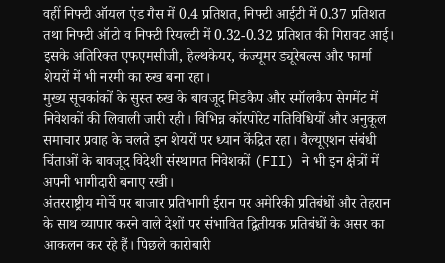वहीं निफ्टी ऑयल एंड गैस में 0.4 प्रतिशत, निफ्टी आईटी में 0.37 प्रतिशत तथा निफ्टी ऑटो व निफ्टी रियल्टी में 0.32-0.32 प्रतिशत की गिरावट आई। इसके अतिरिक्त एफएमसीजी, हेल्थकेयर, कंज्यूमर ड्यूरेबल्स और फार्मा शेयरों में भी नरमी का रुख बना रहा।
मुख्य सूचकांकों के सुस्त रुख के बावजूद मिडकैप और स्मॉलकैप सेगमेंट में निवेशकों की लिवाली जारी रही। विभिन्न कॉरपोरेट गतिविधियों और अनुकूल समाचार प्रवाह के चलते इन शेयरों पर ध्यान केंद्रित रहा। वैल्यूएशन संबंधी चिंताओं के बावजूद विदेशी संस्थागत निवेशकों (FII) ने भी इन क्षेत्रों में अपनी भागीदारी बनाए रखी।
अंतरराष्ट्रीय मोर्चे पर बाजार प्रतिभागी ईरान पर अमेरिकी प्रतिबंधों और तेहरान के साथ व्यापार करने वाले देशों पर संभावित द्वितीयक प्रतिबंधों के असर का आकलन कर रहे हैं। पिछले कारोबारी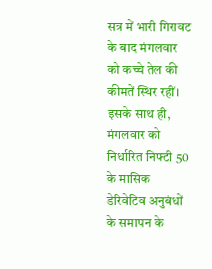सत्र में भारी गिरावट के बाद मंगलवार को कच्चे तेल की कीमतें स्थिर रहीं। इसके साथ ही, मंगलवार को निर्धारित निफ्टी 50 के मासिक डेरिवेटिव अनुबंधों के समापन के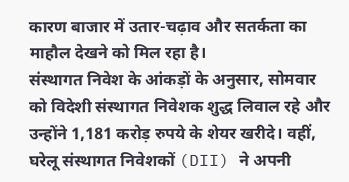कारण बाजार में उतार-चढ़ाव और सतर्कता का माहौल देखने को मिल रहा है।
संस्थागत निवेश के आंकड़ों के अनुसार, सोमवार को विदेशी संस्थागत निवेशक शुद्ध लिवाल रहे और उन्होंने 1,181 करोड़ रुपये के शेयर खरीदे। वहीं, घरेलू संस्थागत निवेशकों (DII) ने अपनी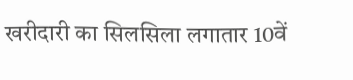खरीदारी का सिलसिला लगातार 10वें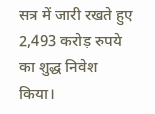सत्र में जारी रखते हुए 2,493 करोड़ रुपये का शुद्ध निवेश किया।